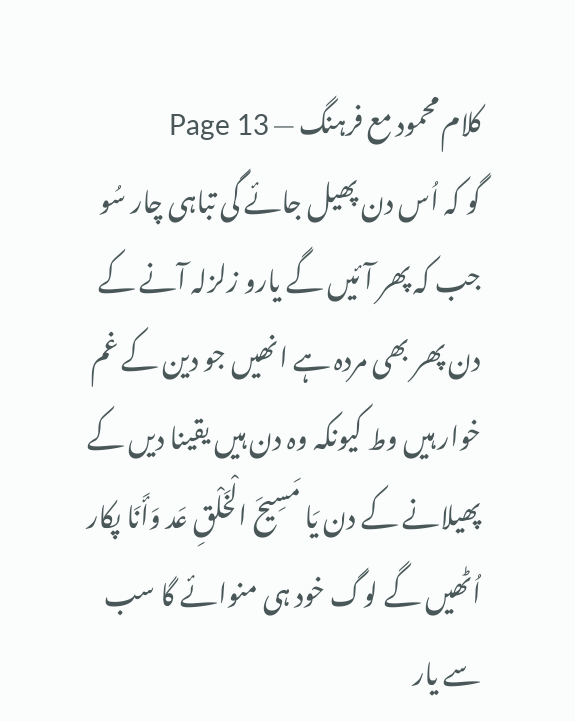کلام محمود مع فرہنگ — Page 13
گو کہ اُس دن پھیل جائے گی تباہی چار سُو جب کہ پھر آئیں گے یارو زلزلہ آنے کے دن پھر بھی مردہ ہے انھیں جو دین کے غم خوار ہیں وط کیونکہ وہ دن ہیں یقینا دیں کے پھیلانے کے دن يَا مَسِيحَ الْخَلْقِ عَد وَأَنَا پکار اُٹھیں گے لوگ خود ہی منوائے گا سب سے یار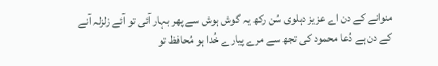منوانے کے دن اے عزیز دہلوی سُن رکھ یہ گوش ہوش سے پھر بہار آئی تو آئے زلزلہ آنے کے دن ہے دُعا محمود کی تجھ سے مرے پیارے خُدا ہو مُحافظ تو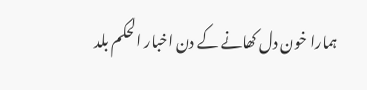ہمارا خون دل کھانے کے دن اخبار الحکم بلد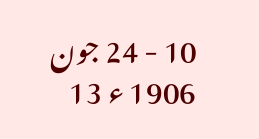10 - 24 جون 1906 ء 13